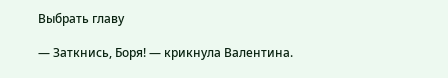Выбрать главу

— Заткнись, Боря! — крикнула Валентина.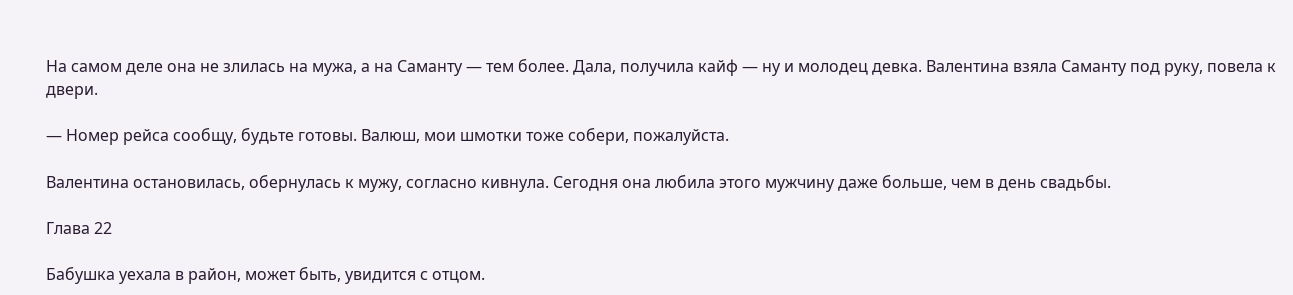На самом деле она не злилась на мужа, а на Саманту — тем более. Дала, получила кайф — ну и молодец девка. Валентина взяла Саманту под руку, повела к двери.

— Номер рейса сообщу, будьте готовы. Валюш, мои шмотки тоже собери, пожалуйста.

Валентина остановилась, обернулась к мужу, согласно кивнула. Сегодня она любила этого мужчину даже больше, чем в день свадьбы.

Глава 22

Бабушка уехала в район, может быть, увидится с отцом.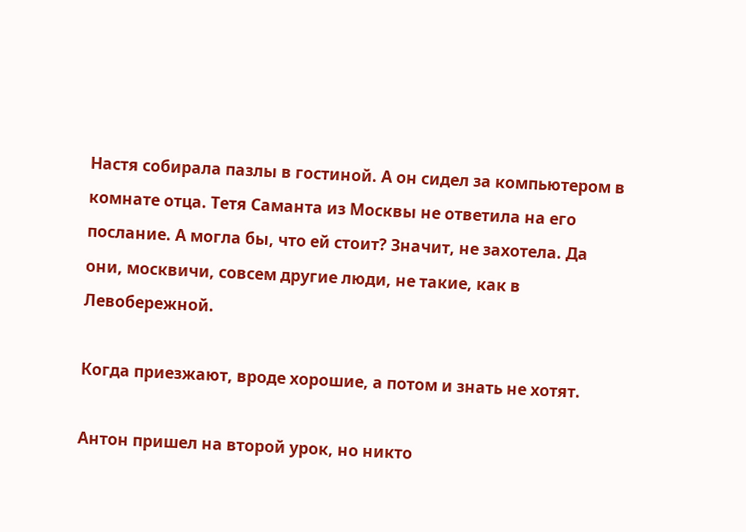Настя собирала пазлы в гостиной. А он сидел за компьютером в комнате отца. Тетя Саманта из Москвы не ответила на его послание. А могла бы, что ей стоит? Значит, не захотела. Да они, москвичи, совсем другие люди, не такие, как в Левобережной.

Когда приезжают, вроде хорошие, а потом и знать не хотят.

Антон пришел на второй урок, но никто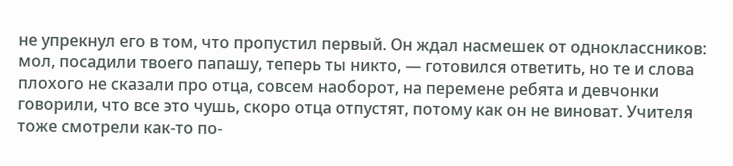не упрекнул его в том, что пропустил первый. Он ждал насмешек от одноклассников: мол, посадили твоего папашу, теперь ты никто, — готовился ответить, но те и слова плохого не сказали про отца, совсем наоборот, на перемене ребята и девчонки говорили, что все это чушь, скоро отца отпустят, потому как он не виноват. Учителя тоже смотрели как-то по-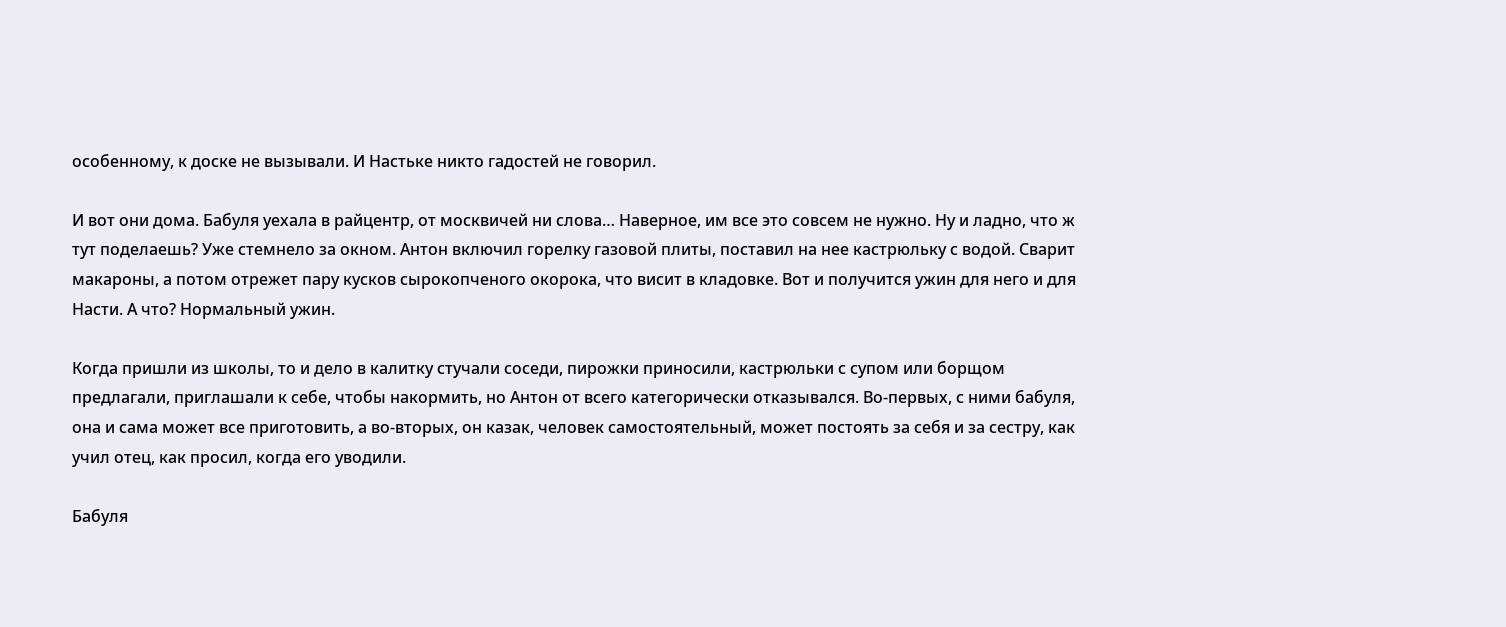особенному, к доске не вызывали. И Настьке никто гадостей не говорил.

И вот они дома. Бабуля уехала в райцентр, от москвичей ни слова… Наверное, им все это совсем не нужно. Ну и ладно, что ж тут поделаешь? Уже стемнело за окном. Антон включил горелку газовой плиты, поставил на нее кастрюльку с водой. Сварит макароны, а потом отрежет пару кусков сырокопченого окорока, что висит в кладовке. Вот и получится ужин для него и для Насти. А что? Нормальный ужин.

Когда пришли из школы, то и дело в калитку стучали соседи, пирожки приносили, кастрюльки с супом или борщом предлагали, приглашали к себе, чтобы накормить, но Антон от всего категорически отказывался. Во-первых, с ними бабуля, она и сама может все приготовить, а во-вторых, он казак, человек самостоятельный, может постоять за себя и за сестру, как учил отец, как просил, когда его уводили.

Бабуля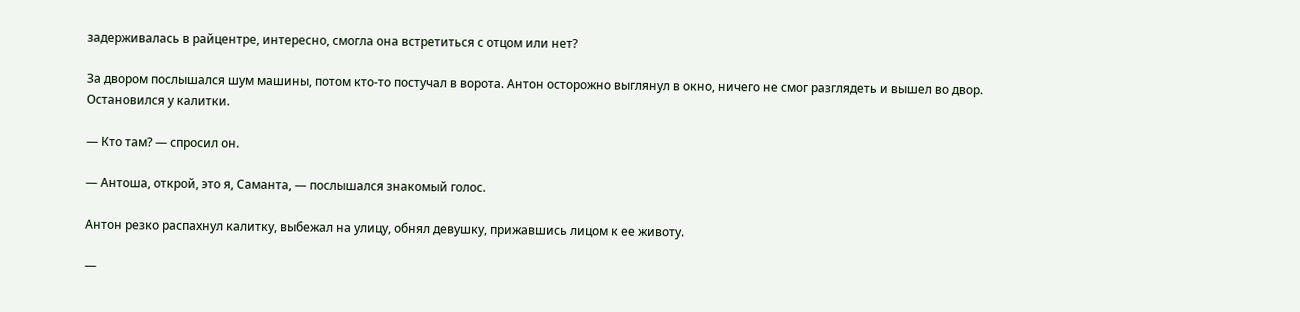задерживалась в райцентре, интересно, смогла она встретиться с отцом или нет?

За двором послышался шум машины, потом кто-то постучал в ворота. Антон осторожно выглянул в окно, ничего не смог разглядеть и вышел во двор. Остановился у калитки.

— Кто там? — спросил он.

— Антоша, открой, это я, Саманта, — послышался знакомый голос.

Антон резко распахнул калитку, выбежал на улицу, обнял девушку, прижавшись лицом к ее животу.

—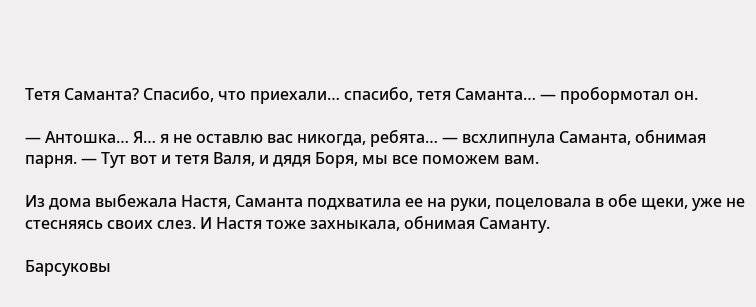Тетя Саманта? Спасибо, что приехали… спасибо, тетя Саманта… — пробормотал он.

— Антошка… Я… я не оставлю вас никогда, ребята… — всхлипнула Саманта, обнимая парня. — Тут вот и тетя Валя, и дядя Боря, мы все поможем вам.

Из дома выбежала Настя, Саманта подхватила ее на руки, поцеловала в обе щеки, уже не стесняясь своих слез. И Настя тоже захныкала, обнимая Саманту.

Барсуковы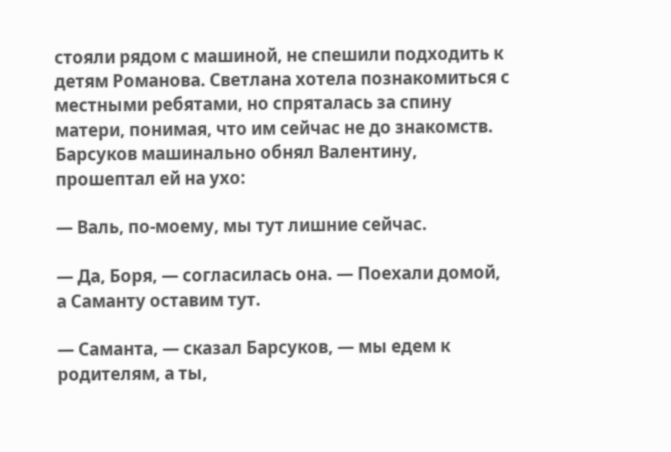стояли рядом с машиной, не спешили подходить к детям Романова. Светлана хотела познакомиться с местными ребятами, но спряталась за спину матери, понимая, что им сейчас не до знакомств. Барсуков машинально обнял Валентину, прошептал ей на ухо:

— Валь, по-моему, мы тут лишние сейчас.

— Да, Боря, — согласилась она. — Поехали домой, а Саманту оставим тут.

— Саманта, — сказал Барсуков, — мы едем к родителям, а ты,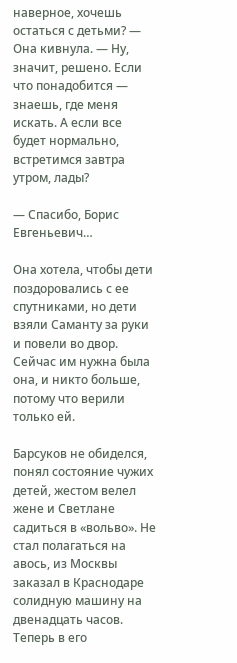наверное, хочешь остаться с детьми? — Она кивнула. — Ну, значит, решено. Если что понадобится — знаешь, где меня искать. А если все будет нормально, встретимся завтра утром, лады?

— Спасибо, Борис Евгеньевич…

Она хотела, чтобы дети поздоровались с ее спутниками, но дети взяли Саманту за руки и повели во двор. Сейчас им нужна была она, и никто больше, потому что верили только ей.

Барсуков не обиделся, понял состояние чужих детей, жестом велел жене и Светлане садиться в «вольво». Не стал полагаться на авось, из Москвы заказал в Краснодаре солидную машину на двенадцать часов. Теперь в его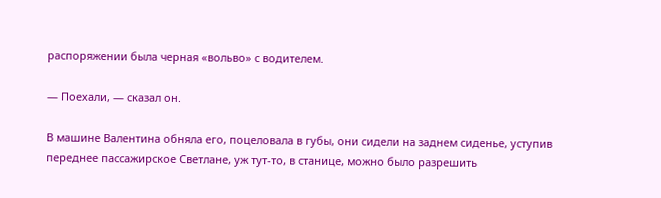распоряжении была черная «вольво» с водителем.

— Поехали, — сказал он.

В машине Валентина обняла его, поцеловала в губы, они сидели на заднем сиденье, уступив переднее пассажирское Светлане, уж тут-то, в станице, можно было разрешить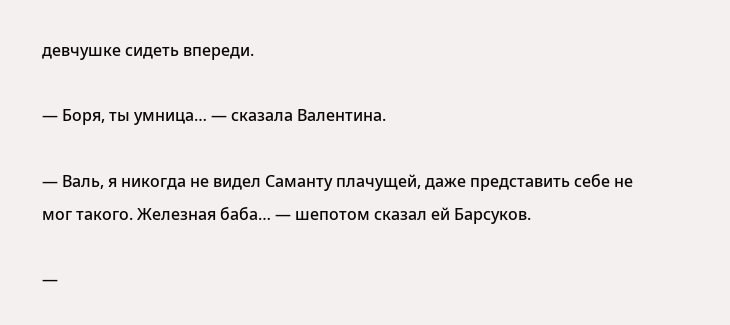девчушке сидеть впереди.

— Боря, ты умница… — сказала Валентина.

— Валь, я никогда не видел Саманту плачущей, даже представить себе не мог такого. Железная баба… — шепотом сказал ей Барсуков.

—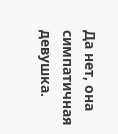Да нет, она симпатичная девушка.